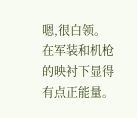嗯,很白领。在军装和机枪的映衬下显得有点正能量。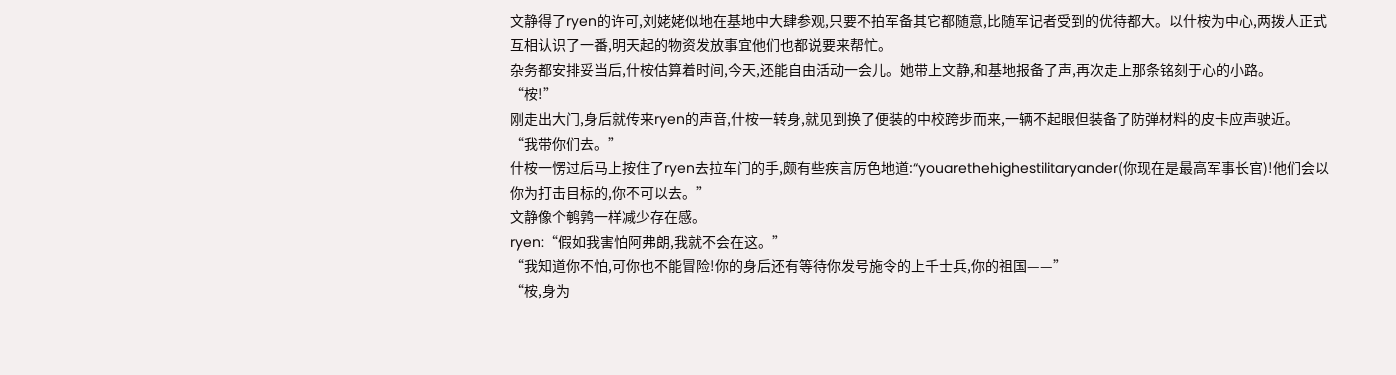文静得了ryen的许可,刘姥姥似地在基地中大肆参观,只要不拍军备其它都随意,比随军记者受到的优待都大。以什桉为中心,两拨人正式互相认识了一番,明天起的物资发放事宜他们也都说要来帮忙。
杂务都安排妥当后,什桉估算着时间,今天,还能自由活动一会儿。她带上文静,和基地报备了声,再次走上那条铭刻于心的小路。
“桉!”
刚走出大门,身后就传来ryen的声音,什桉一转身,就见到换了便装的中校跨步而来,一辆不起眼但装备了防弹材料的皮卡应声驶近。
“我带你们去。”
什桉一愣过后马上按住了ryen去拉车门的手,颇有些疾言厉色地道:“youarethehighestilitaryander(你现在是最高军事长官)!他们会以你为打击目标的,你不可以去。”
文静像个鹌鹑一样减少存在感。
ryen:“假如我害怕阿弗朗,我就不会在这。”
“我知道你不怕,可你也不能冒险!你的身后还有等待你发号施令的上千士兵,你的祖国——”
“桉,身为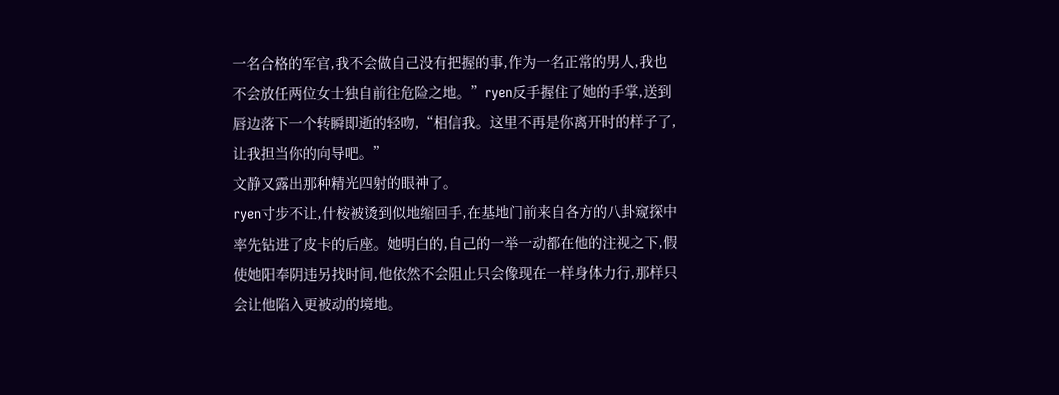一名合格的军官,我不会做自己没有把握的事,作为一名正常的男人,我也不会放任两位女士独自前往危险之地。”ryen反手握住了她的手掌,送到唇边落下一个转瞬即逝的轻吻,“相信我。这里不再是你离开时的样子了,让我担当你的向导吧。”
文静又露出那种精光四射的眼神了。
ryen寸步不让,什桉被烫到似地缩回手,在基地门前来自各方的八卦窥探中率先钻进了皮卡的后座。她明白的,自己的一举一动都在他的注视之下,假使她阳奉阴违另找时间,他依然不会阻止只会像现在一样身体力行,那样只会让他陷入更被动的境地。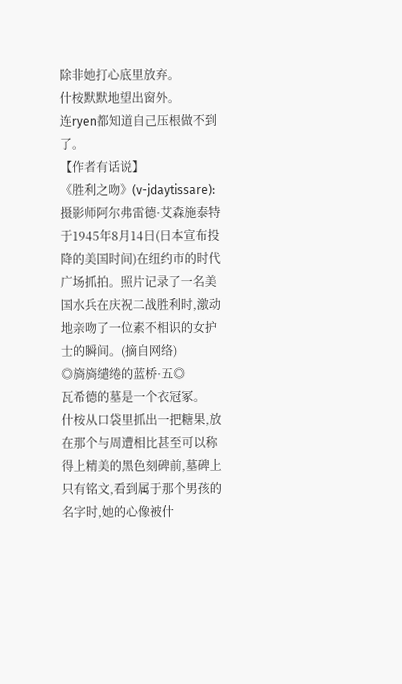除非她打心底里放弃。
什桉默默地望出窗外。
连ryen都知道自己压根做不到了。
【作者有话说】
《胜利之吻》(v-jdaytissare):摄影师阿尔弗雷德·艾森施泰特于1945年8月14日(日本宣布投降的美国时间)在纽约市的时代广场抓拍。照片记录了一名美国水兵在庆祝二战胜利时,激动地亲吻了一位素不相识的女护士的瞬间。(摘自网络)
◎旖旖缱绻的蓝桥·五◎
瓦希德的墓是一个衣冠冢。
什桉从口袋里抓出一把糖果,放在那个与周遭相比甚至可以称得上精美的黑色刻碑前,墓碑上只有铭文,看到属于那个男孩的名字时,她的心像被什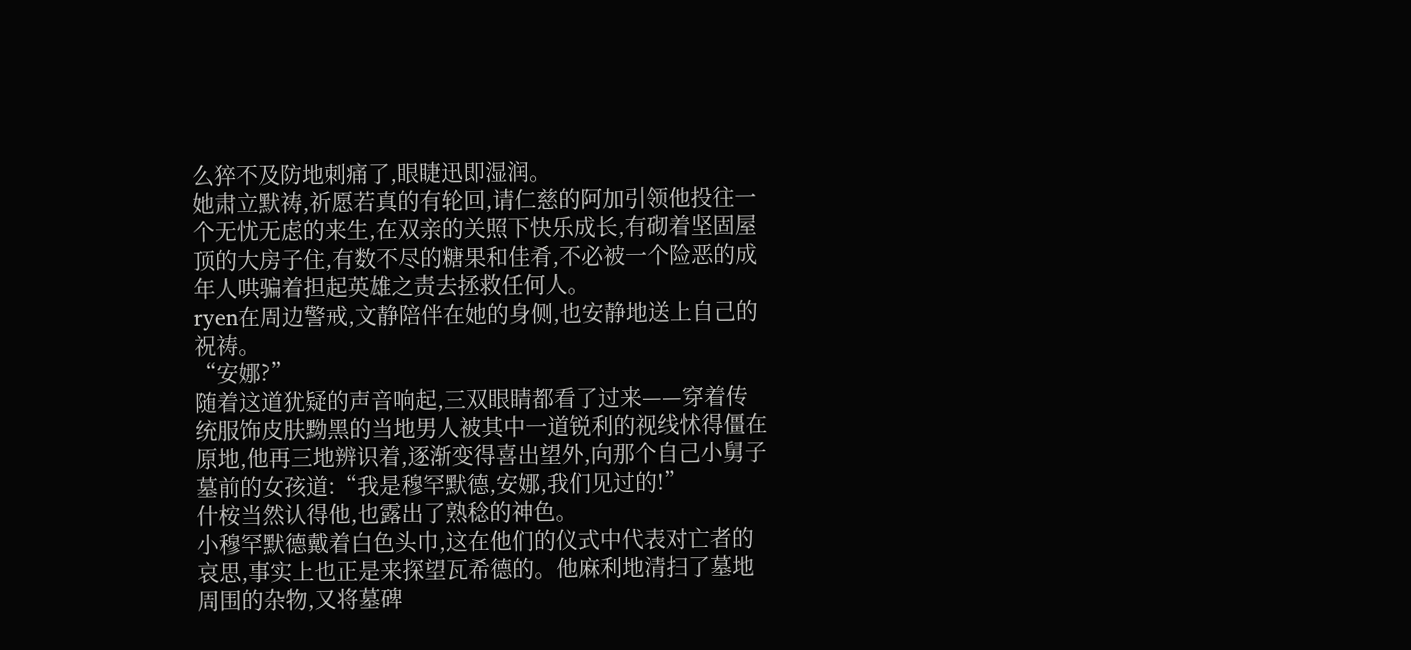么猝不及防地刺痛了,眼睫迅即湿润。
她肃立默祷,祈愿若真的有轮回,请仁慈的阿加引领他投往一个无忧无虑的来生,在双亲的关照下快乐成长,有砌着坚固屋顶的大房子住,有数不尽的糖果和佳肴,不必被一个险恶的成年人哄骗着担起英雄之责去拯救任何人。
ryen在周边警戒,文静陪伴在她的身侧,也安静地送上自己的祝祷。
“安娜?”
随着这道犹疑的声音响起,三双眼睛都看了过来——穿着传统服饰皮肤黝黑的当地男人被其中一道锐利的视线怵得僵在原地,他再三地辨识着,逐渐变得喜出望外,向那个自己小舅子墓前的女孩道:“我是穆罕默德,安娜,我们见过的!”
什桉当然认得他,也露出了熟稔的神色。
小穆罕默德戴着白色头巾,这在他们的仪式中代表对亡者的哀思,事实上也正是来探望瓦希德的。他麻利地清扫了墓地周围的杂物,又将墓碑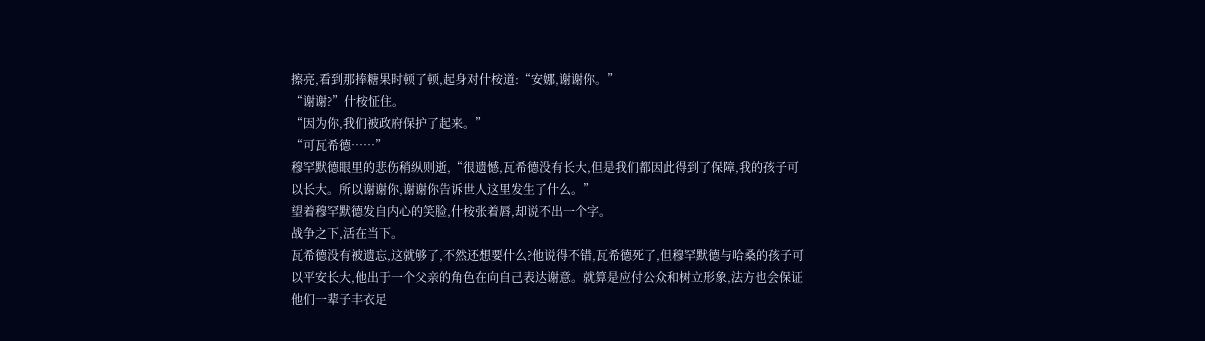擦亮,看到那捧糖果时顿了顿,起身对什桉道:“安娜,谢谢你。”
“谢谢?”什桉怔住。
“因为你,我们被政府保护了起来。”
“可瓦希德……”
穆罕默德眼里的悲伤稍纵则逝,“很遗憾,瓦希德没有长大,但是我们都因此得到了保障,我的孩子可以长大。所以谢谢你,谢谢你告诉世人这里发生了什么。”
望着穆罕默德发自内心的笑脸,什桉张着唇,却说不出一个字。
战争之下,活在当下。
瓦希德没有被遗忘,这就够了,不然还想要什么?他说得不错,瓦希德死了,但穆罕默德与哈桑的孩子可以平安长大,他出于一个父亲的角色在向自己表达谢意。就算是应付公众和树立形象,法方也会保证他们一辈子丰衣足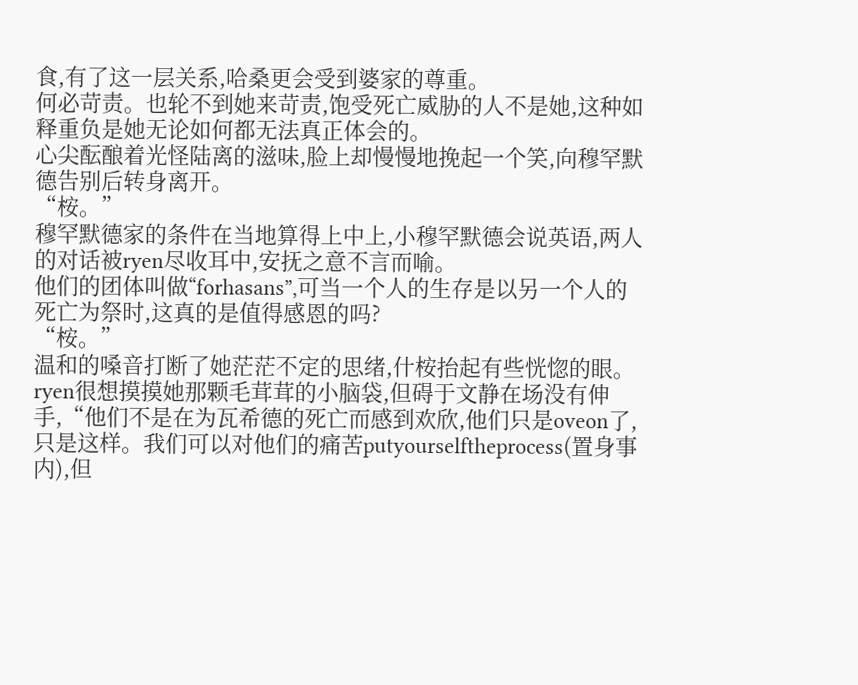食,有了这一层关系,哈桑更会受到婆家的尊重。
何必苛责。也轮不到她来苛责,饱受死亡威胁的人不是她,这种如释重负是她无论如何都无法真正体会的。
心尖酝酿着光怪陆离的滋味,脸上却慢慢地挽起一个笑,向穆罕默德告别后转身离开。
“桉。”
穆罕默德家的条件在当地算得上中上,小穆罕默德会说英语,两人的对话被ryen尽收耳中,安抚之意不言而喻。
他们的团体叫做“forhasans”,可当一个人的生存是以另一个人的死亡为祭时,这真的是值得感恩的吗?
“桉。”
温和的嗓音打断了她茫茫不定的思绪,什桉抬起有些恍惚的眼。
ryen很想摸摸她那颗毛茸茸的小脑袋,但碍于文静在场没有伸手,“他们不是在为瓦希德的死亡而感到欢欣,他们只是oveon了,只是这样。我们可以对他们的痛苦putyourselftheprocess(置身事内),但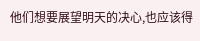他们想要展望明天的决心,也应该得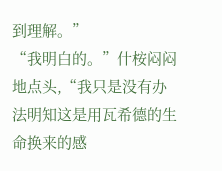到理解。”
“我明白的。”什桉闷闷地点头,“我只是没有办法明知这是用瓦希德的生命换来的感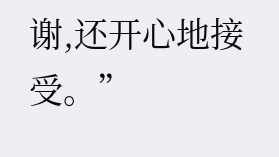谢,还开心地接受。”